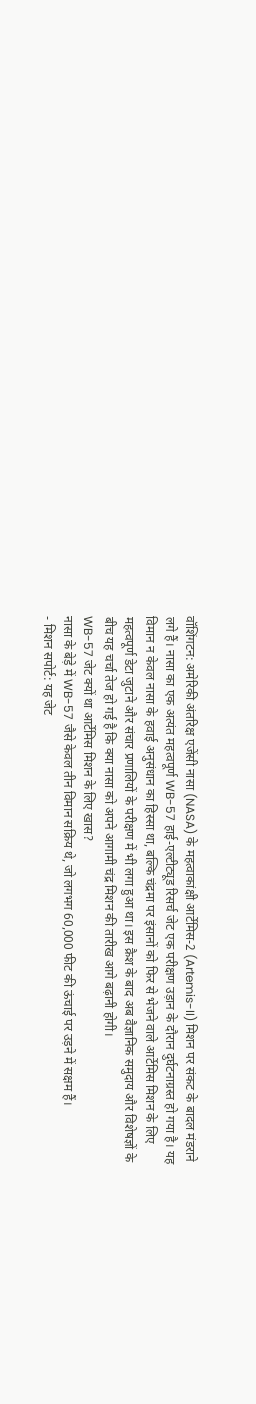वॉशिंगटन: अमेरिकी अंतरिक्ष एजेंसी नासा (NASA) के महत्वाकांक्षी आर्टेमिस-2 (Artemis-II) मिशन पर संकट के बादल मंडराने लगे हैं। नासा का एक अत्यंत महत्वपूर्ण WB-57 हाई-एल्टीट्यूड रिसर्च जेट एक परीक्षण उड़ान के दौरान दुर्घटनाग्रस्त हो गया है। यह विमान न केवल नासा के हवाई अनुसंधान का हिस्सा था, बल्कि चंद्रमा पर इंसानों को फिर से भेजने वाले आर्टेमिस मिशन के लिए महत्वपूर्ण डेटा जुटाने और संचार प्रणालियों के परीक्षण में भी लगा हुआ था। इस क्रैश के बाद अब वैज्ञानिक समुदाय और विशेषज्ञों के बीच यह चर्चा तेज हो गई है कि क्या नासा को अपने आगामी चंद्र मिशन की तारीख आगे बढ़ानी होगी।
WB-57 जेट क्यों था आर्टेमिस मिशन के लिए खास?
नासा के बेड़े में WB-57 जैसे केवल तीन विमान सक्रिय थे, जो लगभग 60,000 फीट की ऊंचाई पर उड़ने में सक्षम हैं।
- मिशन सपोर्ट: यह जेट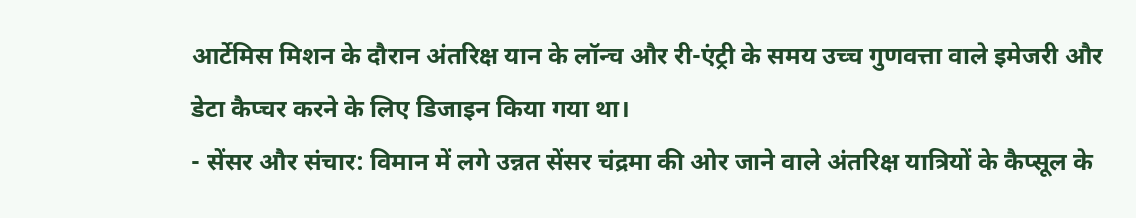आर्टेमिस मिशन के दौरान अंतरिक्ष यान के लॉन्च और री-एंट्री के समय उच्च गुणवत्ता वाले इमेजरी और डेटा कैप्चर करने के लिए डिजाइन किया गया था।
- सेंसर और संचार: विमान में लगे उन्नत सेंसर चंद्रमा की ओर जाने वाले अंतरिक्ष यात्रियों के कैप्सूल के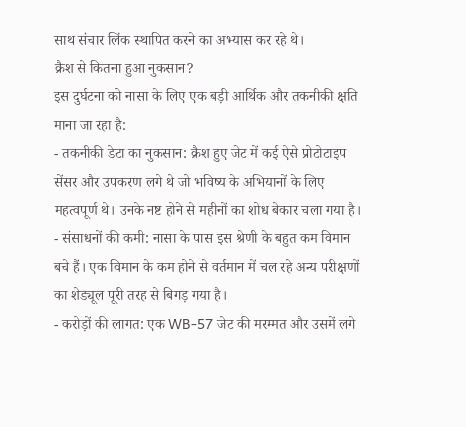साथ संचार लिंक स्थापित करने का अभ्यास कर रहे थे।
क्रैश से कितना हुआ नुकसान?
इस दुर्घटना को नासा के लिए एक बड़ी आर्थिक और तकनीकी क्षति माना जा रहा है:
- तकनीकी डेटा का नुकसान: क्रैश हुए जेट में कई ऐसे प्रोटोटाइप सेंसर और उपकरण लगे थे जो भविष्य के अभियानों के लिए महत्वपूर्ण थे। उनके नष्ट होने से महीनों का शोध बेकार चला गया है।
- संसाधनों की कमी: नासा के पास इस श्रेणी के बहुत कम विमान बचे हैं। एक विमान के कम होने से वर्तमान में चल रहे अन्य परीक्षणों का शेड्यूल पूरी तरह से बिगड़ गया है।
- करोड़ों की लागत: एक WB-57 जेट की मरम्मत और उसमें लगे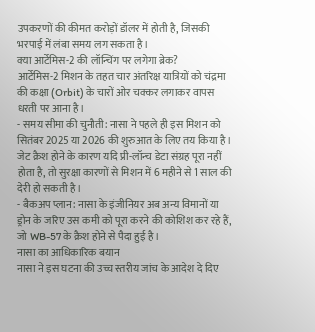उपकरणों की कीमत करोड़ों डॉलर में होती है, जिसकी भरपाई में लंबा समय लग सकता है।
क्या आर्टेमिस-2 की लॉन्चिंग पर लगेगा ब्रेक?
आर्टेमिस-2 मिशन के तहत चार अंतरिक्ष यात्रियों को चंद्रमा की कक्षा (Orbit) के चारों ओर चक्कर लगाकर वापस धरती पर आना है।
- समय सीमा की चुनौती: नासा ने पहले ही इस मिशन को सितंबर 2025 या 2026 की शुरुआत के लिए तय किया है। जेट क्रैश होने के कारण यदि प्री-लॉन्च डेटा संग्रह पूरा नहीं होता है, तो सुरक्षा कारणों से मिशन में 6 महीने से 1 साल की देरी हो सकती है।
- बैकअप प्लान: नासा के इंजीनियर अब अन्य विमानों या ड्रोन के जरिए उस कमी को पूरा करने की कोशिश कर रहे हैं, जो WB-57 के क्रैश होने से पैदा हुई है।
नासा का आधिकारिक बयान
नासा ने इस घटना की उच्च स्तरीय जांच के आदेश दे दिए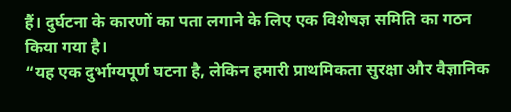हैं। दुर्घटना के कारणों का पता लगाने के लिए एक विशेषज्ञ समिति का गठन किया गया है।
“यह एक दुर्भाग्यपूर्ण घटना है, लेकिन हमारी प्राथमिकता सुरक्षा और वैज्ञानिक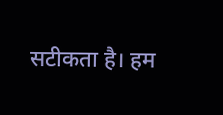सटीकता है। हम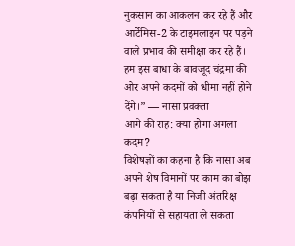नुकसान का आकलन कर रहे हैं और आर्टेमिस-2 के टाइमलाइन पर पड़ने वाले प्रभाव की समीक्षा कर रहे हैं। हम इस बाधा के बावजूद चंद्रमा की ओर अपने कदमों को धीमा नहीं होने देंगे।” — नासा प्रवक्ता
आगे की राह: क्या होगा अगला कदम?
विशेषज्ञों का कहना है कि नासा अब अपने शेष विमानों पर काम का बोझ बढ़ा सकता है या निजी अंतरिक्ष कंपनियों से सहायता ले सकता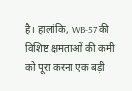है। हालांकि, WB-57 की विशिष्ट क्षमताओं की कमी को पूरा करना एक बड़ी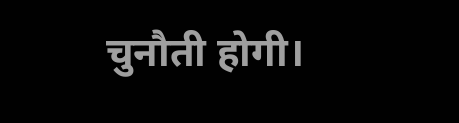चुनौती होगी।